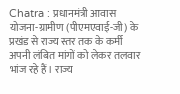Chatra : प्रधानमंत्री आवास योजना-ग्रामीण (पीएमएवाई-जी) के प्रखंड से राज्य स्तर तक के कर्मी अपनी लंबित मांगों को लेकर तलवार भांज रहे हैं। राज्य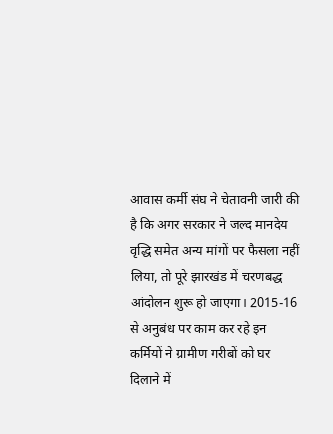आवास कर्मी संघ ने चेतावनी जारी की है कि अगर सरकार ने जल्द मानदेय वृद्धि समेत अन्य मांगों पर फैसला नहीं लिया, तो पूरे झारखंड में चरणबद्ध आंदोलन शुरू हो जाएगा। 2015-16 से अनुबंध पर काम कर रहे इन कर्मियों ने ग्रामीण गरीबों को घर दिलाने में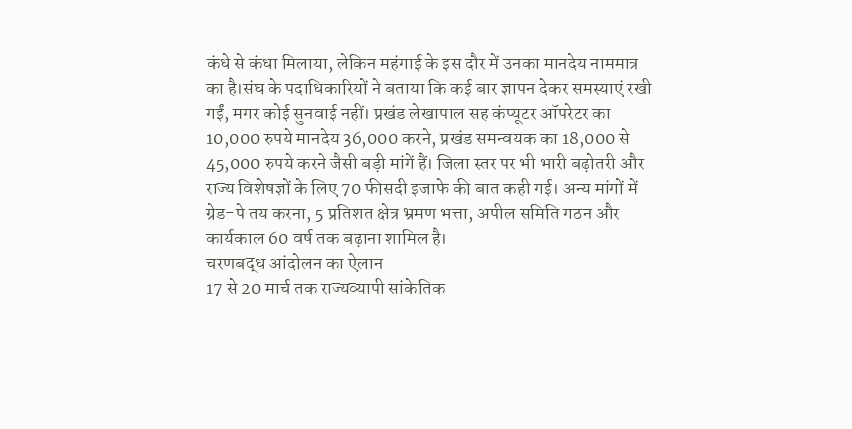कंधे से कंधा मिलाया, लेकिन महंगाई के इस दौर में उनका मानदेय नाममात्र का है।संघ के पदाधिकारियों ने बताया कि कई बार ज्ञापन देकर समस्याएं रखी गईं, मगर कोई सुनवाई नहीं। प्रखंड लेखापाल सह कंप्यूटर ऑपरेटर का 10,000 रुपये मानदेय 36,000 करने, प्रखंड समन्वयक का 18,000 से 45,000 रुपये करने जैसी बड़ी मांगें हैं। जिला स्तर पर भी भारी बढ़ोतरी और राज्य विशेषज्ञों के लिए 70 फीसदी इजाफे की बात कही गई। अन्य मांगों में ग्रेड-पे तय करना, 5 प्रतिशत क्षेत्र भ्रमण भत्ता, अपील समिति गठन और कार्यकाल 60 वर्ष तक बढ़ाना शामिल है।
चरणबद्ध आंदोलन का ऐलान
17 से 20 मार्च तक राज्यव्यापी सांकेतिक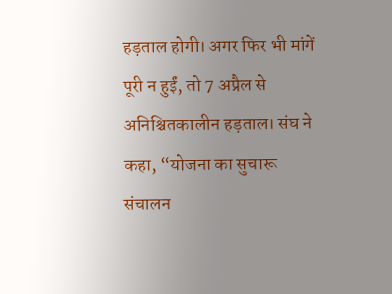हड़ताल होगी। अगर फिर भी मांगें पूरी न हुईं, तो 7 अप्रैल से अनिश्चितकालीन हड़ताल। संघ ने कहा, “योजना का सुचारू संचालन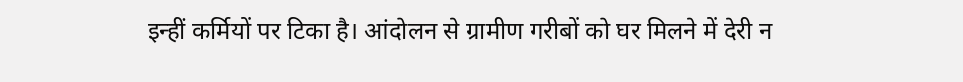इन्हीं कर्मियों पर टिका है। आंदोलन से ग्रामीण गरीबों को घर मिलने में देरी न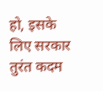हो, इसके लिए सरकार तुरंत कदम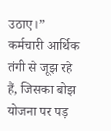उठाए।” कर्मचारी आर्थिक तंगी से जूझ रहे हैं, जिसका बोझ योजना पर पड़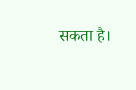सकता है।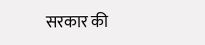सरकार की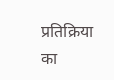प्रतिक्रिया का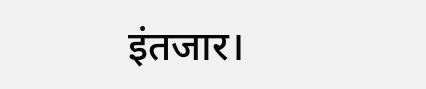इंतजार।